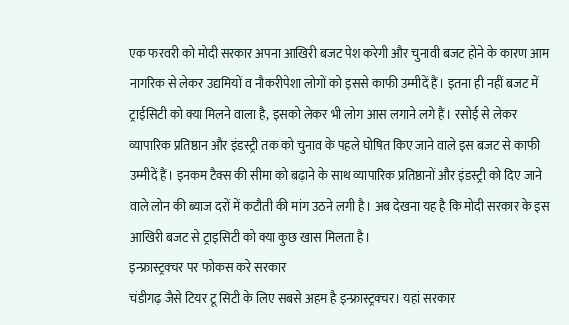एक फरवरी को मोदी सरकार अपना आखिरी बजट पेश करेगी और चुनावी बजट होने के कारण आम नागरिक से लेकर उद्यमियों व नौकरीपेशा लोगों को इससे काफी उम्मीदें हैं। इतना ही नहीं बजट में ट्राईसिटी को क्या मिलने वाला है, इसको लेकर भी लोग आस लगाने लगे हैं। रसोई से लेकर व्यापारिक प्रतिष्ठान और इंडस्ट्री तक को चुनाव के पहले घोषित किए जाने वाले इस बजट से काफी उम्मीदें हैं। इनकम टैक्स की सीमा को बढ़ाने के साथ व्यापारिक प्रतिष्ठानों और इंडस्ट्री को दिए जाने वाले लोन की ब्याज दरों में कटौती की मांग उठने लगी है। अब देखना यह है कि मोदी सरकार के इस आखिरी बजट से ट्राइसिटी को क्या कुछ खास मिलता है।
इन्फ्रास्ट्रक्चर पर फोकस करे सरकार
चंडीगढ़ जैसे टियर टू सिटी के लिए सबसे अहम है इन्फ्रास्ट्रक्चर। यहां सरकार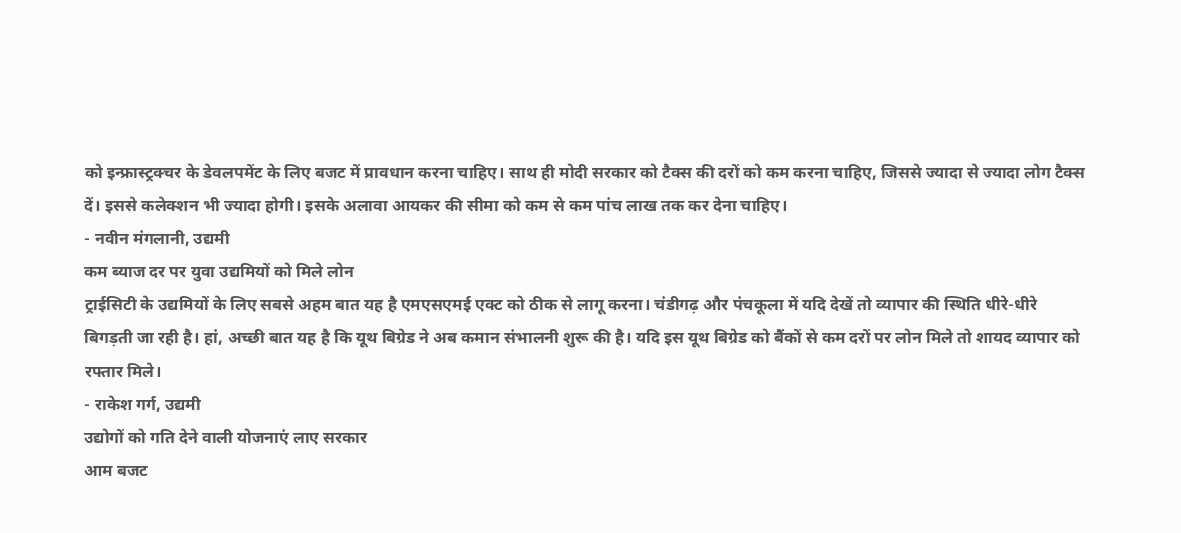को इन्फ्रास्ट्रक्चर के डेवलपमेंट के लिए बजट में प्रावधान करना चाहिए। साथ ही मोदी सरकार को टैक्स की दरों को कम करना चाहिए, जिससे ज्यादा से ज्यादा लोग टैक्स दें। इससे कलेक्शन भी ज्यादा होगी। इसके अलावा आयकर की सीमा को कम से कम पांच लाख तक कर देना चाहिए।
- नवीन मंगलानी, उद्यमी
कम ब्याज दर पर युवा उद्यमियों को मिले लोन
ट्राईसिटी के उद्यमियों के लिए सबसे अहम बात यह है एमएसएमई एक्ट को ठीक से लागू करना। चंडीगढ़ और पंचकूला में यदि देखें तो व्यापार की स्थिति धीरे-धीरे बिगड़ती जा रही है। हां, अच्छी बात यह है कि यूथ बिग्रेड ने अब कमान संभालनी शुरू की है। यदि इस यूथ बिग्रेड को बैंकों से कम दरों पर लोन मिले तो शायद व्यापार को रफ्तार मिले।
- राकेश गर्ग, उद्यमी
उद्योगों को गति देने वाली योजनाएं लाए सरकार
आम बजट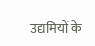उद्यमियों के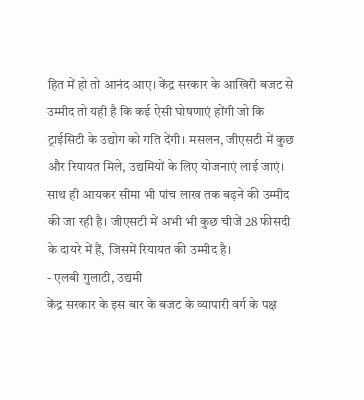हित में हो तो आनंद आए। केंद्र सरकार के आखिरी बजट से उम्मीद तो यही है कि कई ऐसी घोषणाएं होंगी जो कि ट्राईसिटी के उद्योग को गति देंगी। मसलन, जीएसटी में कुछ और रियायत मिले, उद्यमियों के लिए योजनाएं लाई जाएं। साथ ही आयकर सीमा भी पांच लाख तक बढ़ने की उम्मीद की जा रही है। जीएसटी में अभी भी कुछ चीजें 28 फीसदी के दायरे में हैं, जिसमें रियायत की उम्मीद है।
- एलबी गुलाटी, उद्यमी
केंद्र सरकार के इस बार के बजट के व्यापारी वर्ग के पक्ष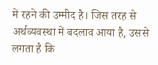में रहने की उम्मीद है। जिस तरह से अर्थव्यवस्था में बदलाव आया है, उससे लगता है कि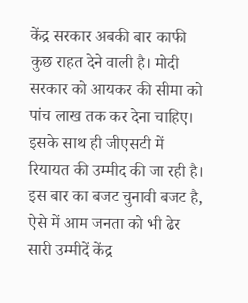केंद्र सरकार अबकी बार काफी कुछ राहत देने वाली है। मोदी सरकार को आयकर की सीमा को पांच लाख तक कर देना चाहिए। इसके साथ ही जीएसटी में रियायत की उम्मीद की जा रही है। इस बार का बजट चुनावी बजट है, ऐसे में आम जनता को भी ढेर सारी उम्मीदें केंद्र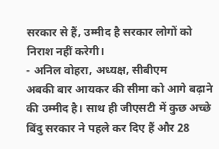सरकार से हैं, उम्मीद है सरकार लोगों को निराश नहीं करेगी।
- अनिल वोहरा, अध्यक्ष, सीबीएम
अबकी बार आयकर की सीमा को आगे बढ़ाने की उम्मीद है। साथ ही जीएसटी में कुछ अच्छे बिंदु सरकार ने पहले कर दिए हैं और 28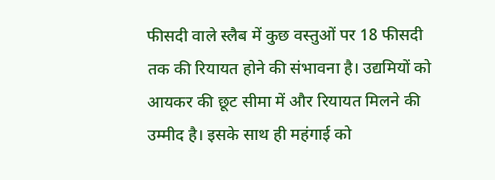फीसदी वाले स्लैब में कुछ वस्तुओं पर 18 फीसदी तक की रियायत होने की संभावना है। उद्यमियों को आयकर की छूट सीमा में और रियायत मिलने की उम्मीद है। इसके साथ ही महंगाई को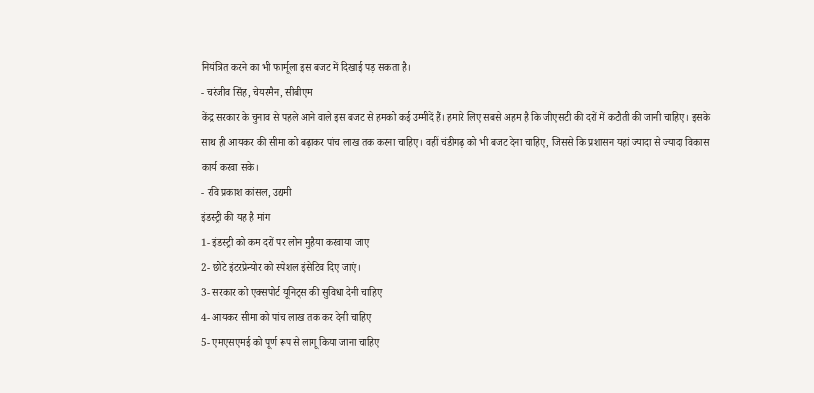नियंत्रित करने का भी फार्मूला इस बजट में दिखाई पड़ सकता है।
- चरंजीव सिंह, चेयरमैन, सीबीएम
केंद्र सरकार के चुनाव से पहले आने वाले इस बजट से हमको कई उम्मीदें हैं। हमारे लिए सबसे अहम है कि जीएसटी की दरों में कटौती की जानी चाहिए। इसके साथ ही आयकर की सीमा को बढ़ाकर पांच लाख तक करना चाहिए। वहीं चंडीगढ़ को भी बजट देना चाहिए, जिससे कि प्रशासन यहां ज्यादा से ज्यादा विकास कार्य करवा सके।
- रवि प्रकाश कांसल, उद्यमी
इंडस्ट्री की यह है मांग
1- इंडस्ट्री को कम दरों पर लोन मुहैया करवाया जाए
2- छोटे इंटरप्रेन्योर को स्पेशल इंसेटिव दिए जाएं।
3- सरकार को एक्सपोर्ट यूनिट्स की सुविधा देनी चाहिए
4- आयकर सीमा को पांच लाख तक कर देनी चाहिए
5- एमएसएमई को पूर्ण रूप से लागू किया जाना चाहिए